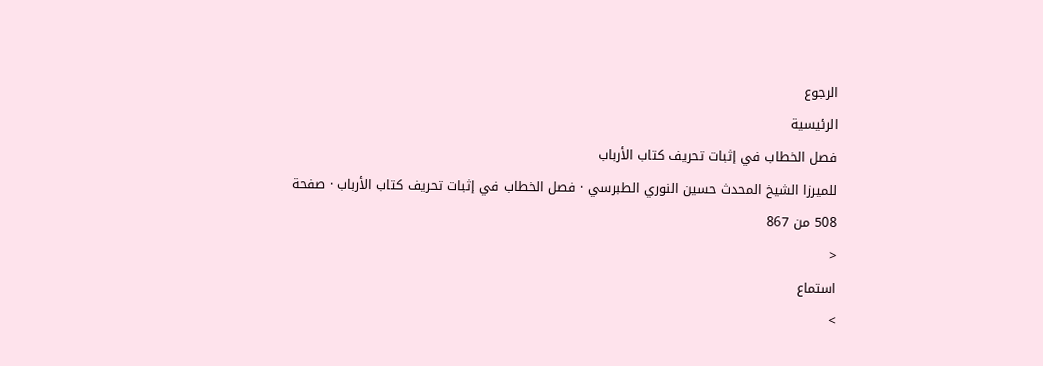الرجوع
الرئيسية
فصل الخطاب في إثبات تحريف كتاب الأرباب
للميرزا الشيخ المحدث حسين النوري الطبرسي · فصل الخطاب في إثبات تحريف كتاب الأرباب · صفحة 508 من 867
<
استماع
>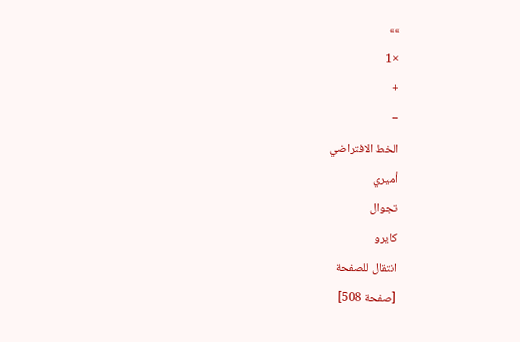»»
×1
+
−
الخط الافتراضي
أميري
تجوال
كايرو
انتقال للصفحة
[صفحة 508]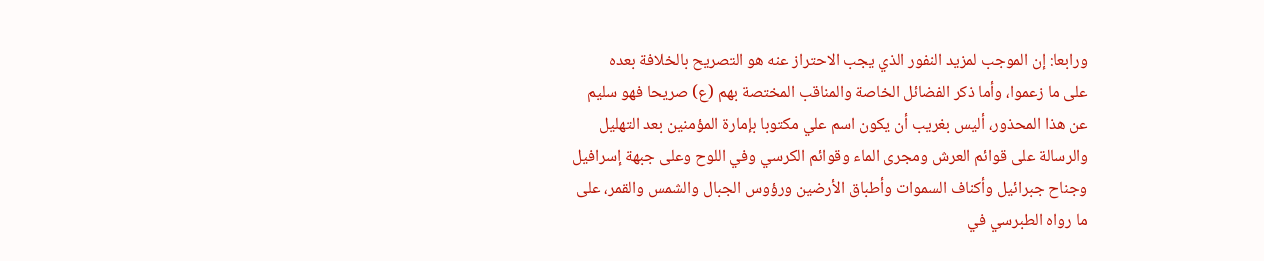ورابعا: إن الموجب لمزيد النفور الذي يجب الاحتراز عنه هو التصريح بالخلافة بعده
على ما زعموا، وأما ذكر الفضائل الخاصة والمناقب المختصة بهم (ع) صريحا فهو سليم
عن هذا المحذور، أليس بغريب أن يكون اسم علي مكتوبا بإمارة المؤمنين بعد التهليل
والرسالة على قوائم العرش ومجرى الماء وقوائم الكرسي وفي اللوح وعلى جبهة إسرافيل
وجناح جبرائيل وأكناف السموات وأطباق الأرضين ورؤوس الجبال والشمس والقمر، على
ما رواه الطبرسي في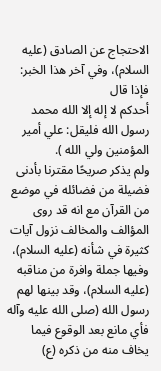الاحتجاج عن الصادق (عليه السلام)، وفي آخر هذا الخبر: فإذا قال
أحدكم لا إله إلا الله محمد رسول الله فليقل: علي أمير المؤمنين ولي الله ).
ولم يذكر صريحًا مقترنا بأدنى فضيلة من فضائله في موضع من القرآن مع انه قد روى
المؤالف والمخالف نزول آيات كثيرة في شأنه (عليه السلام)، وفيها جملة وافرة من مناقبه
(عليه السلام)، وقد بينها لهم رسول الله (صلى الله عليه وآله فأي مانع بعد الوقوع فيما
يخاف منه من ذكره (ع)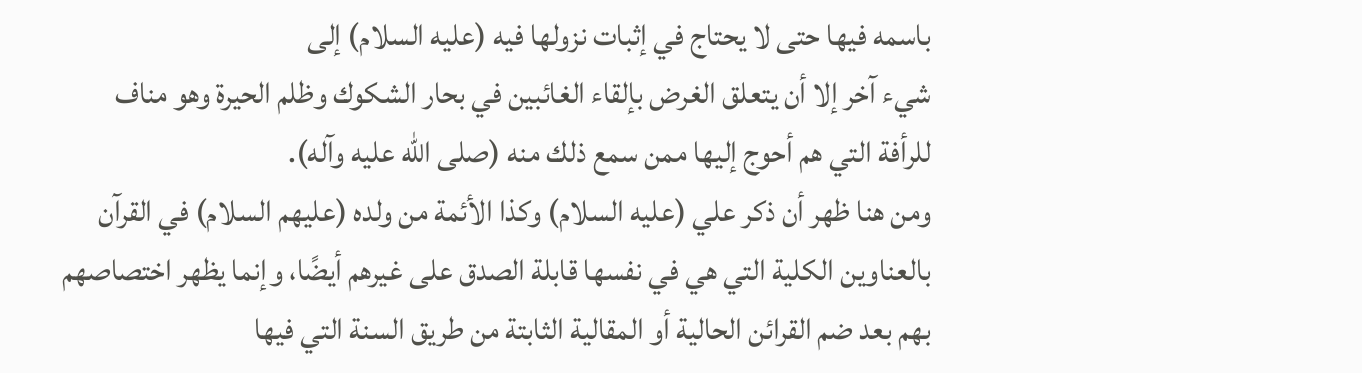باسمه فيها حتى لا يحتاج في إثبات نزولها فيه (عليه السلام) إلى
شيء آخر إلا أن يتعلق الغرض بإلقاء الغائبين في بحار الشكوك وظلم الحيرة وهو مناف
للرأفة التي هم أحوج إليها ممن سمع ذلك منه (صلى الله عليه وآله).
ومن هنا ظهر أن ذكر علي (عليه السلام) وكذا الأئمة من ولده (عليهم السلام) في القرآن
بالعناوين الكلية التي هي في نفسها قابلة الصدق على غيرهم أيضًا، وإنما يظهر اختصاصهم
بهم بعد ضم القرائن الحالية أو المقالية الثابتة من طريق السنة التي فيها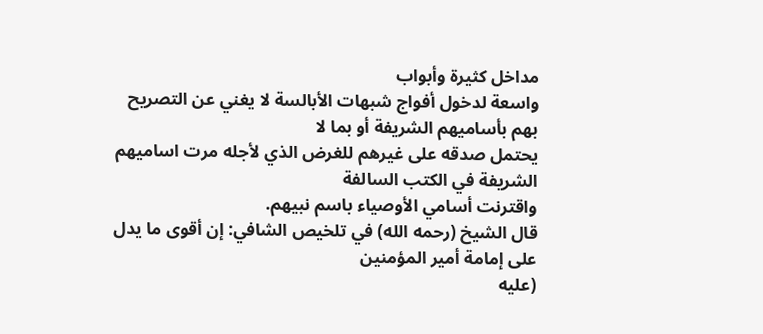مداخل كثيرة وأبواب
واسعة لدخول أفواج شبهات الأبالسة لا يغني عن التصريح بهم بأساميهم الشريفة أو بما لا
يحتمل صدقه على غيرهم للغرض الذي لأجله مرت اساميهم الشريفة في الكتب السالفة
واقترنت أسامي الأوصياء باسم نبيهم.
قال الشيخ (رحمه الله) في تلخيص الشافي: إن أقوى ما يدل على إمامة أمير المؤمنين
(عليه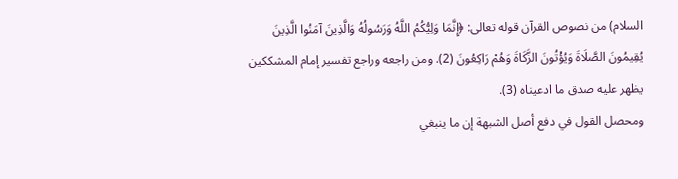السلام) من نصوص القرآن قوله تعالى: ﴿إِنَّمَا وَلِيُّكُمُ اللَّهُ وَرَسُولُهُ وَالَّذِينَ آمَنُوا الَّذِينَ
يُقِيمُونَ الصَّلَاةَ وَيُؤْتُونَ الزَّكَاةَ وَهُمْ رَاكِعُونَ (2). ومن راجعه وراجع تفسير إمام المشككين
يظهر عليه صدق ما ادعيناه (3).
ومحصل القول في دفع أصل الشبهة إن ما ينبغي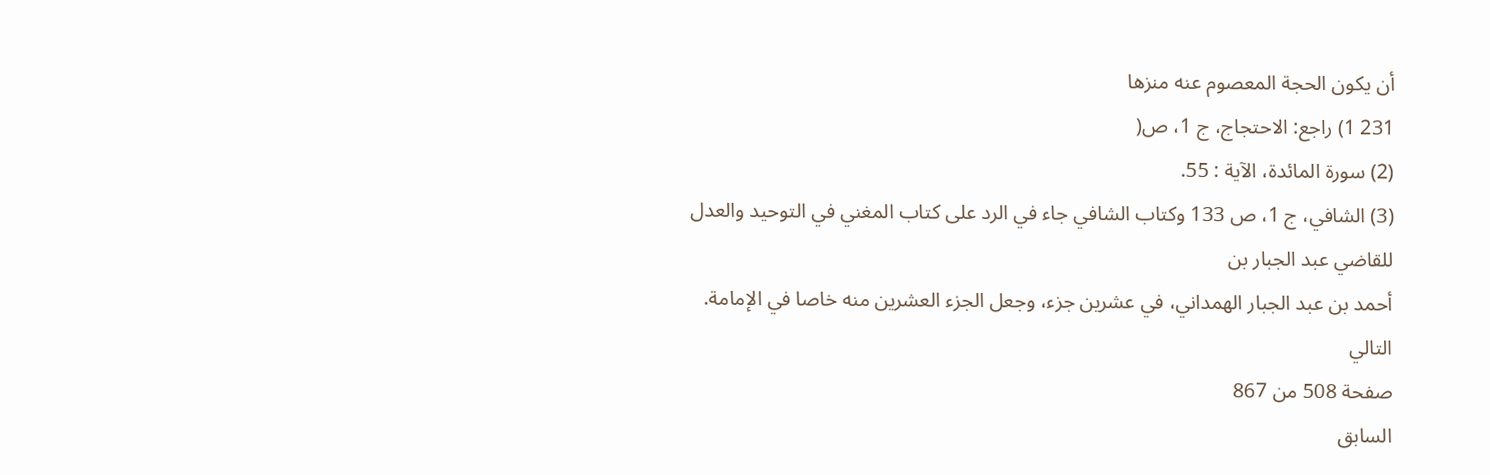أن يكون الحجة المعصوم عنه منزها
231 1) راجع: الاحتجاج، ج 1، ص(
(2) سورة المائدة، الآية : 55.
(3) الشافي، ج 1، ص 133 وكتاب الشافي جاء في الرد على كتاب المغني في التوحيد والعدل للقاضي عبد الجبار بن
أحمد بن عبد الجبار الهمداني، في عشرين جزء، وجعل الجزء العشرين منه خاصا في الإمامة.
التالي
صفحة 508 من 867
السابق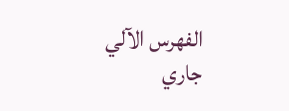الفهرس الآلي
جاري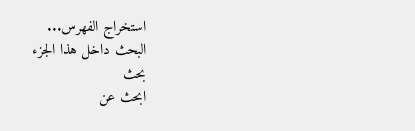استخراج الفهرس...
البحث داخل هذا الجزء
بحث
ابحث عن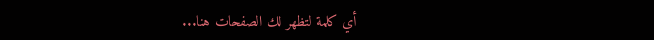أي كلمة لتظهر لك الصفحات هنا...